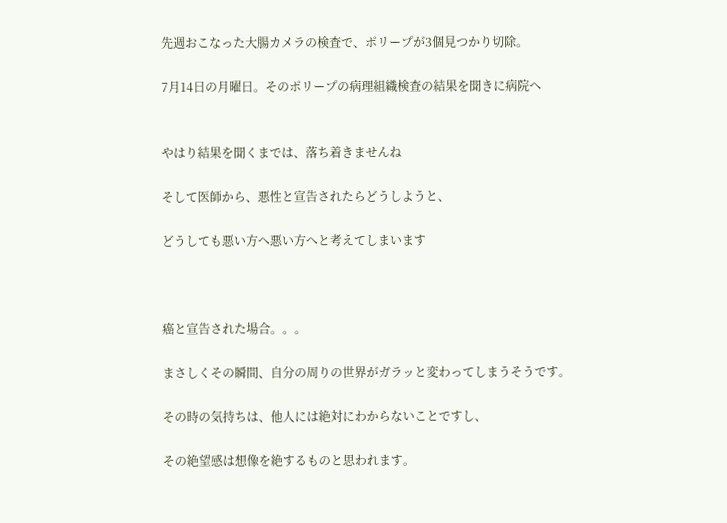先週おこなった大腸カメラの検査で、ポリープが3個見つかり切除。

7月14日の月曜日。そのポリープの病理組織検査の結果を聞きに病院へ


やはり結果を聞くまでは、落ち着きませんね

そして医師から、悪性と宣告されたらどうしようと、

どうしても悪い方へ悪い方へと考えてしまいます



癌と宣告された場合。。。

まさしくその瞬間、自分の周りの世界がガラッと変わってしまうそうです。

その時の気持ちは、他人には絶対にわからないことですし、

その絶望感は想像を絶するものと思われます。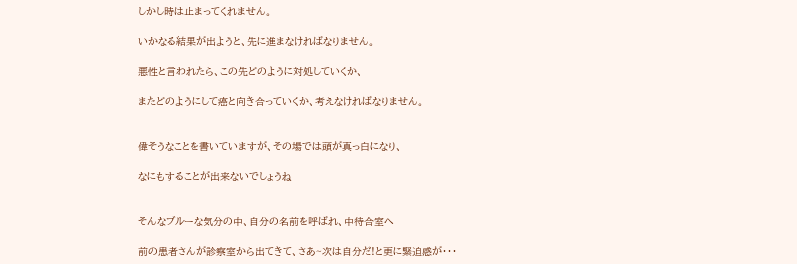しかし時は止まってくれません。

いかなる結果が出ようと、先に進まなければなりません。

悪性と言われたら、この先どのように対処していくか、

またどのようにして癌と向き合っていくか、考えなければなりません。


偉そうなことを書いていますが、その場では頭が真っ白になり、

なにもすることが出来ないでしょうね


そんなブルーな気分の中、自分の名前を呼ばれ、中待合室へ

前の患者さんが診察室から出てきて、さあ~次は自分だ!と更に緊迫感が・・・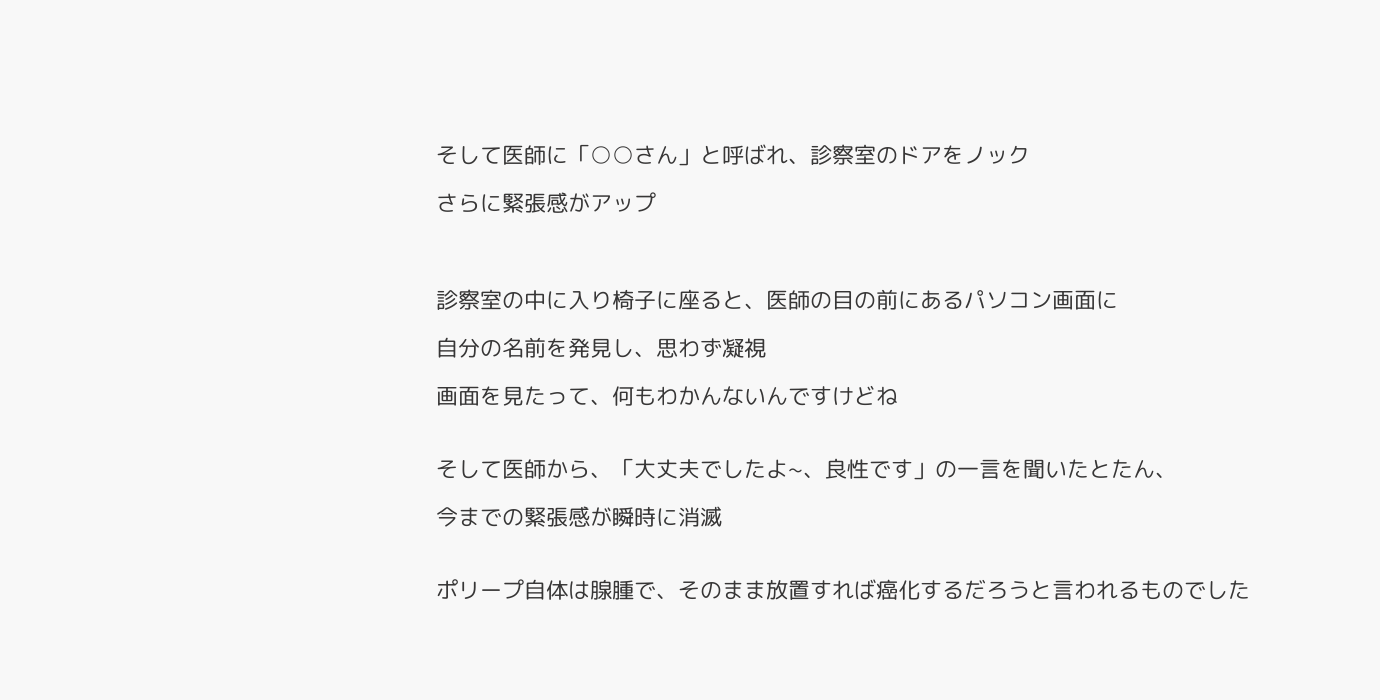そして医師に「○○さん」と呼ばれ、診察室のドアをノック

さらに緊張感がアップ



診察室の中に入り椅子に座ると、医師の目の前にあるパソコン画面に

自分の名前を発見し、思わず凝視

画面を見たって、何もわかんないんですけどね


そして医師から、「大丈夫でしたよ~、良性です」の一言を聞いたとたん、

今までの緊張感が瞬時に消滅


ポリープ自体は腺腫で、そのまま放置すれば癌化するだろうと言われるものでした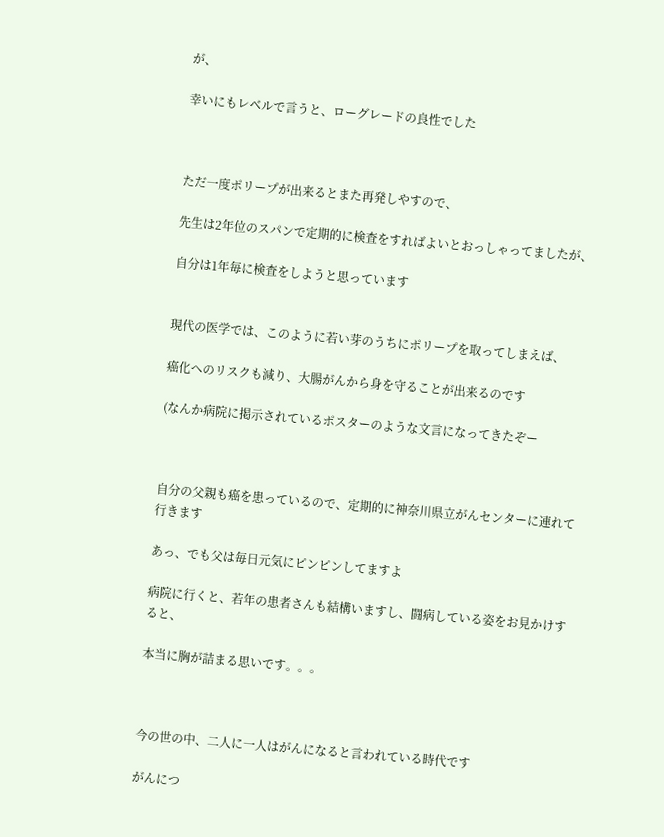が、

幸いにもレベルで言うと、ローグレードの良性でした



ただ一度ポリープが出来るとまた再発しやすので、

先生は2年位のスパンで定期的に検査をすればよいとおっしゃってましたが、

自分は1年毎に検査をしようと思っています


現代の医学では、このように若い芽のうちにポリープを取ってしまえば、

癌化へのリスクも減り、大腸がんから身を守ることが出来るのです

(なんか病院に掲示されているポスターのような文言になってきたぞー



自分の父親も癌を患っているので、定期的に神奈川県立がんセンターに連れて行きます

あっ、でも父は毎日元気にピンピンしてますよ

病院に行くと、若年の患者さんも結構いますし、闘病している姿をお見かけすると、

本当に胸が詰まる思いです。。。



今の世の中、二人に一人はがんになると言われている時代です

がんにつ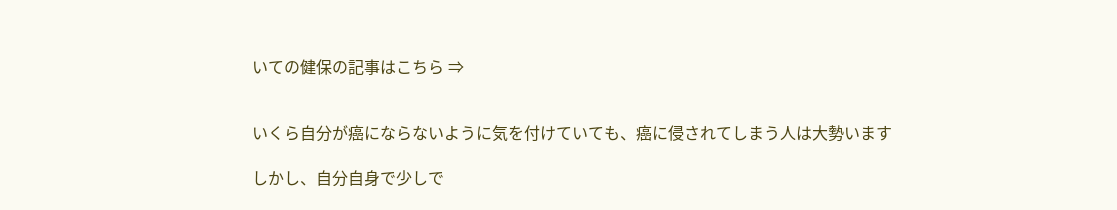いての健保の記事はこちら ⇒


いくら自分が癌にならないように気を付けていても、癌に侵されてしまう人は大勢います

しかし、自分自身で少しで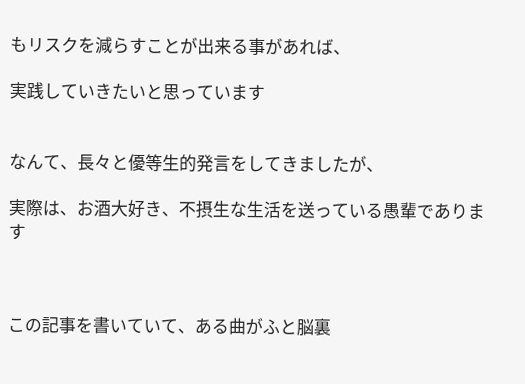もリスクを減らすことが出来る事があれば、

実践していきたいと思っています


なんて、長々と優等生的発言をしてきましたが、

実際は、お酒大好き、不摂生な生活を送っている愚輩であります



この記事を書いていて、ある曲がふと脳裏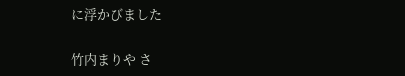に浮かびました

竹内まりや さ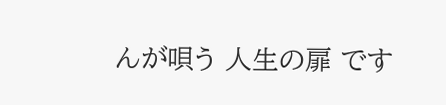んが唄う 人生の扉 です